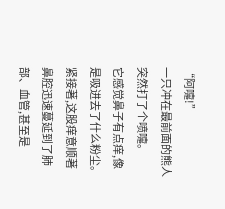“阿嚏!”
一只冲在最前面的熊人突然打了个喷嚏。
它感觉鼻子有点痒,像是吸进去了什么粉尘。
紧接著,这股痒意顺著鼻腔迅速蔓延到了肺部、血管,甚至是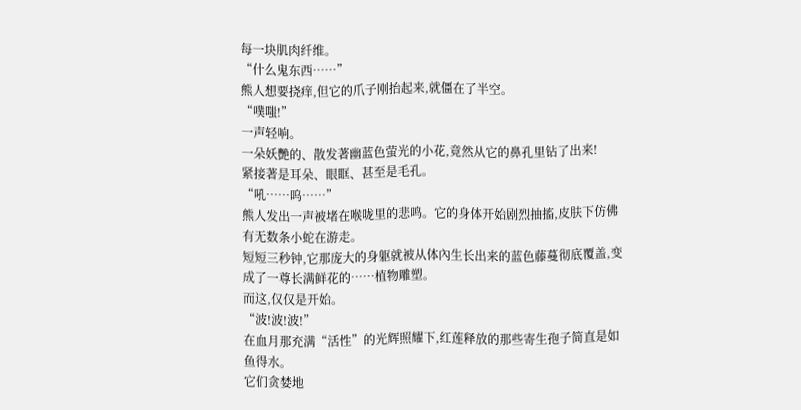每一块肌肉纤维。
“什么鬼东西……”
熊人想要挠痒,但它的爪子刚抬起来,就僵在了半空。
“噗嗤!”
一声轻响。
一朵妖艷的、散发著幽蓝色萤光的小花,竟然从它的鼻孔里钻了出来!
紧接著是耳朵、眼眶、甚至是毛孔。
“吼……呜……”
熊人发出一声被堵在喉咙里的悲鸣。它的身体开始剧烈抽搐,皮肤下仿佛有无数条小蛇在游走。
短短三秒钟,它那庞大的身躯就被从体內生长出来的蓝色藤蔓彻底覆盖,变成了一尊长满鲜花的……植物雕塑。
而这,仅仅是开始。
“波!波!波!”
在血月那充满“活性”的光辉照耀下,红莲释放的那些寄生孢子简直是如鱼得水。
它们贪婪地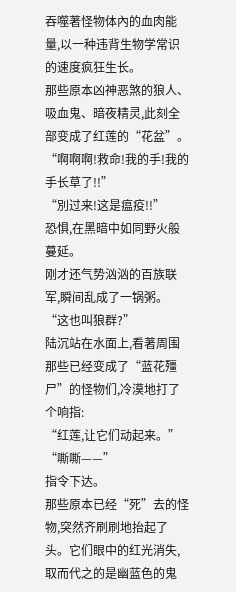吞噬著怪物体內的血肉能量,以一种违背生物学常识的速度疯狂生长。
那些原本凶神恶煞的狼人、吸血鬼、暗夜精灵,此刻全部变成了红莲的“花盆”。
“啊啊啊!救命!我的手!我的手长草了!!”
“別过来!这是瘟疫!!”
恐惧,在黑暗中如同野火般蔓延。
刚才还气势汹汹的百族联军,瞬间乱成了一锅粥。
“这也叫狼群?”
陆沉站在水面上,看著周围那些已经变成了“蓝花殭尸”的怪物们,冷漠地打了个响指:
“红莲,让它们动起来。”
“嘶嘶——”
指令下达。
那些原本已经“死”去的怪物,突然齐刷刷地抬起了头。它们眼中的红光消失,取而代之的是幽蓝色的鬼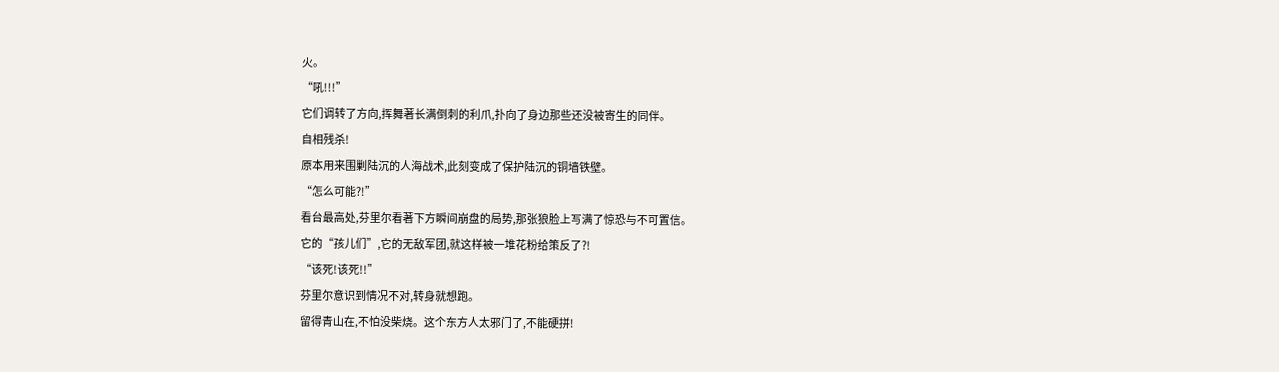火。
“吼!!!”
它们调转了方向,挥舞著长满倒刺的利爪,扑向了身边那些还没被寄生的同伴。
自相残杀!
原本用来围剿陆沉的人海战术,此刻变成了保护陆沉的铜墙铁壁。
“怎么可能?!”
看台最高处,芬里尔看著下方瞬间崩盘的局势,那张狼脸上写满了惊恐与不可置信。
它的“孩儿们”,它的无敌军团,就这样被一堆花粉给策反了?!
“该死!该死!!”
芬里尔意识到情况不对,转身就想跑。
留得青山在,不怕没柴烧。这个东方人太邪门了,不能硬拼!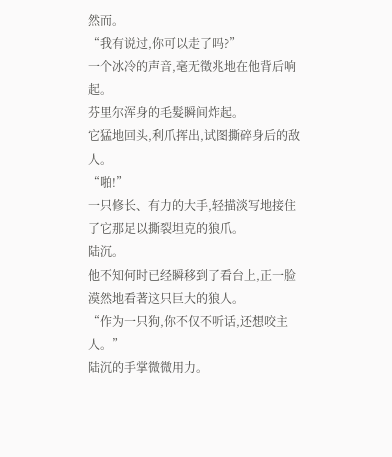然而。
“我有说过,你可以走了吗?”
一个冰冷的声音,毫无徵兆地在他背后响起。
芬里尔浑身的毛髮瞬间炸起。
它猛地回头,利爪挥出,试图撕碎身后的敌人。
“啪!”
一只修长、有力的大手,轻描淡写地接住了它那足以撕裂坦克的狼爪。
陆沉。
他不知何时已经瞬移到了看台上,正一脸漠然地看著这只巨大的狼人。
“作为一只狗,你不仅不听话,还想咬主人。”
陆沉的手掌微微用力。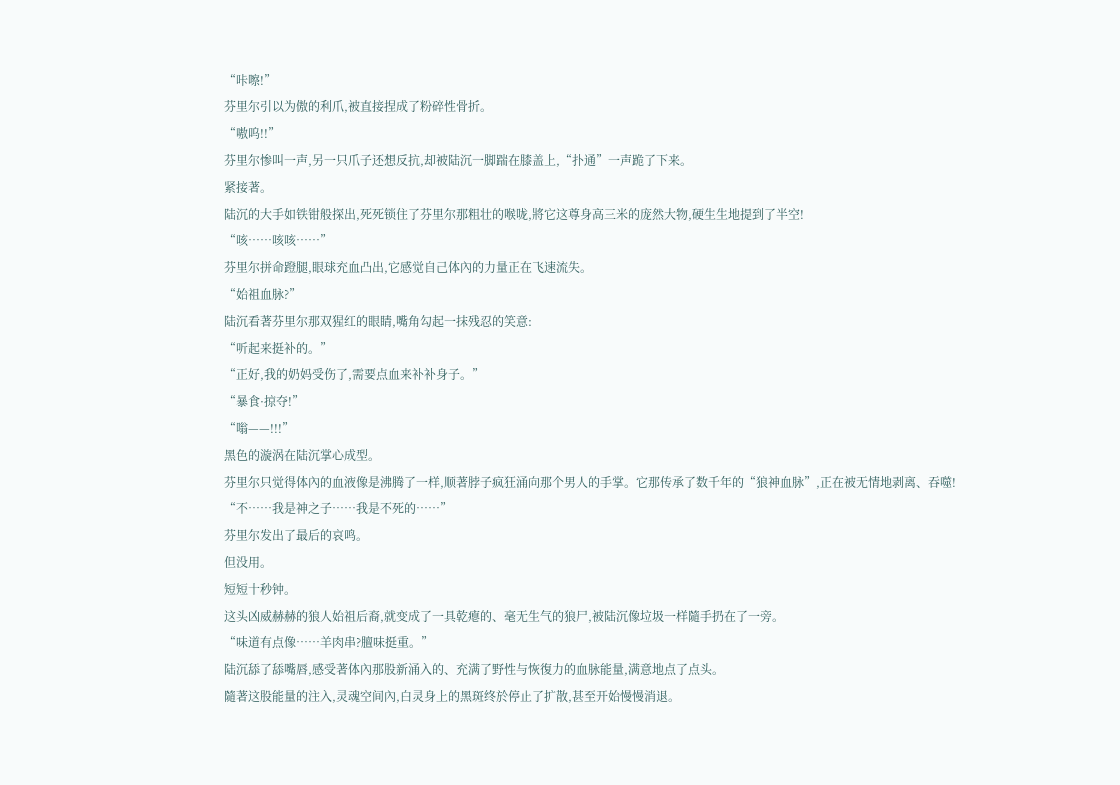“咔嚓!”
芬里尔引以为傲的利爪,被直接捏成了粉碎性骨折。
“嗷呜!!”
芬里尔惨叫一声,另一只爪子还想反抗,却被陆沉一脚踹在膝盖上,“扑通”一声跪了下来。
紧接著。
陆沉的大手如铁钳般探出,死死锁住了芬里尔那粗壮的喉咙,將它这尊身高三米的庞然大物,硬生生地提到了半空!
“咳……咳咳……”
芬里尔拼命蹬腿,眼球充血凸出,它感觉自己体內的力量正在飞速流失。
“始祖血脉?”
陆沉看著芬里尔那双猩红的眼睛,嘴角勾起一抹残忍的笑意:
“听起来挺补的。”
“正好,我的奶妈受伤了,需要点血来补补身子。”
“暴食·掠夺!”
“嗡——!!!”
黑色的漩涡在陆沉掌心成型。
芬里尔只觉得体內的血液像是沸腾了一样,顺著脖子疯狂涌向那个男人的手掌。它那传承了数千年的“狼神血脉”,正在被无情地剥离、吞噬!
“不……我是神之子……我是不死的……”
芬里尔发出了最后的哀鸣。
但没用。
短短十秒钟。
这头凶威赫赫的狼人始祖后裔,就变成了一具乾瘪的、毫无生气的狼尸,被陆沉像垃圾一样隨手扔在了一旁。
“味道有点像……羊肉串?膻味挺重。”
陆沉舔了舔嘴唇,感受著体內那股新涌入的、充满了野性与恢復力的血脉能量,满意地点了点头。
隨著这股能量的注入,灵魂空间內,白灵身上的黑斑终於停止了扩散,甚至开始慢慢消退。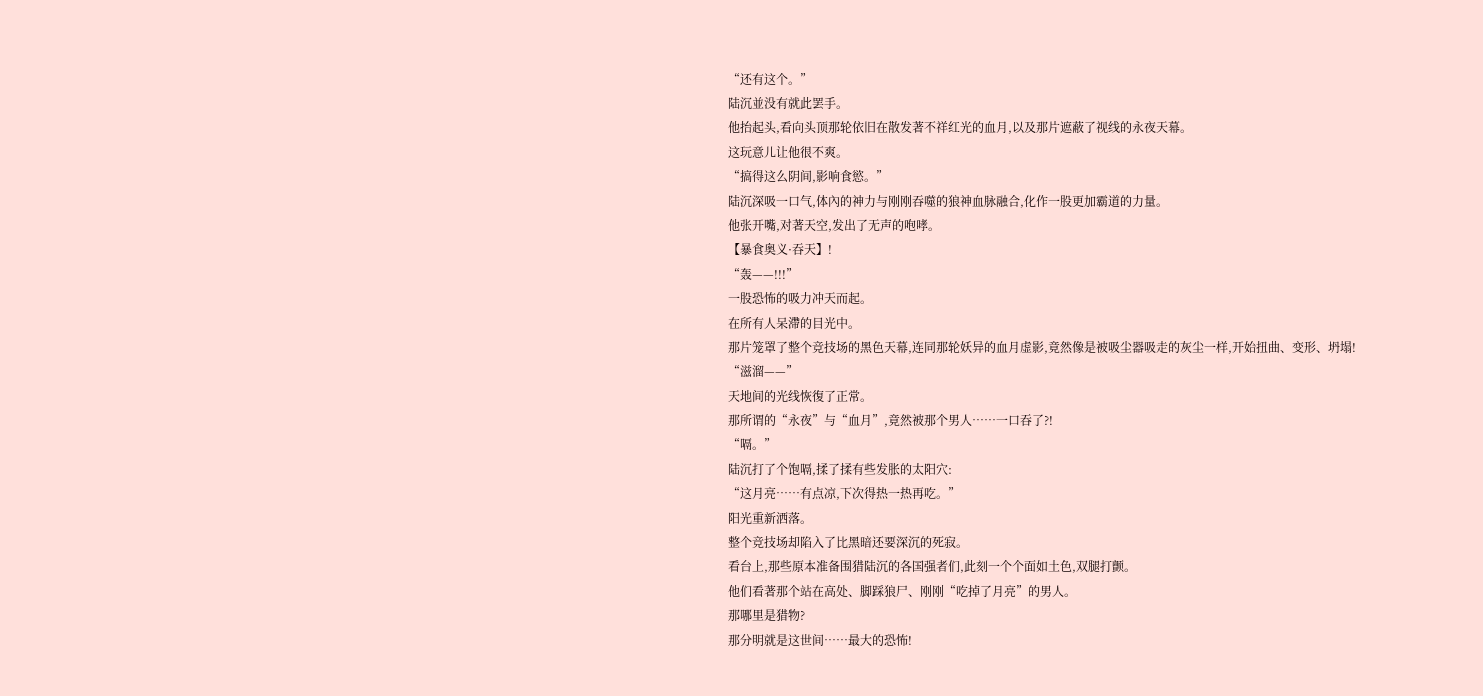“还有这个。”
陆沉並没有就此罢手。
他抬起头,看向头顶那轮依旧在散发著不祥红光的血月,以及那片遮蔽了视线的永夜天幕。
这玩意儿让他很不爽。
“搞得这么阴间,影响食慾。”
陆沉深吸一口气,体內的神力与刚刚吞噬的狼神血脉融合,化作一股更加霸道的力量。
他张开嘴,对著天空,发出了无声的咆哮。
【暴食奥义·吞天】!
“轰——!!!”
一股恐怖的吸力冲天而起。
在所有人呆滯的目光中。
那片笼罩了整个竞技场的黑色天幕,连同那轮妖异的血月虚影,竟然像是被吸尘器吸走的灰尘一样,开始扭曲、变形、坍塌!
“滋溜——”
天地间的光线恢復了正常。
那所谓的“永夜”与“血月”,竟然被那个男人……一口吞了?!
“嗝。”
陆沉打了个饱嗝,揉了揉有些发胀的太阳穴:
“这月亮……有点凉,下次得热一热再吃。”
阳光重新洒落。
整个竞技场却陷入了比黑暗还要深沉的死寂。
看台上,那些原本准备围猎陆沉的各国强者们,此刻一个个面如土色,双腿打颤。
他们看著那个站在高处、脚踩狼尸、刚刚“吃掉了月亮”的男人。
那哪里是猎物?
那分明就是这世间……最大的恐怖!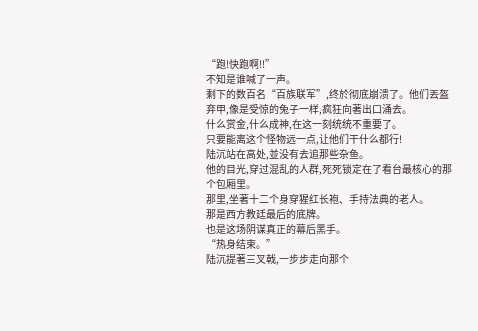“跑!快跑啊!!”
不知是谁喊了一声。
剩下的数百名“百族联军”,终於彻底崩溃了。他们丟盔弃甲,像是受惊的兔子一样,疯狂向著出口涌去。
什么赏金,什么成神,在这一刻统统不重要了。
只要能离这个怪物远一点,让他们干什么都行!
陆沉站在高处,並没有去追那些杂鱼。
他的目光,穿过混乱的人群,死死锁定在了看台最核心的那个包厢里。
那里,坐著十二个身穿猩红长袍、手持法典的老人。
那是西方教廷最后的底牌。
也是这场阴谋真正的幕后黑手。
“热身结束。”
陆沉提著三叉戟,一步步走向那个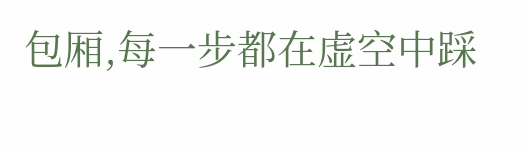包厢,每一步都在虚空中踩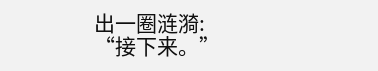出一圈涟漪:
“接下来。”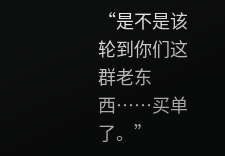“是不是该轮到你们这群老东西……买单了。”